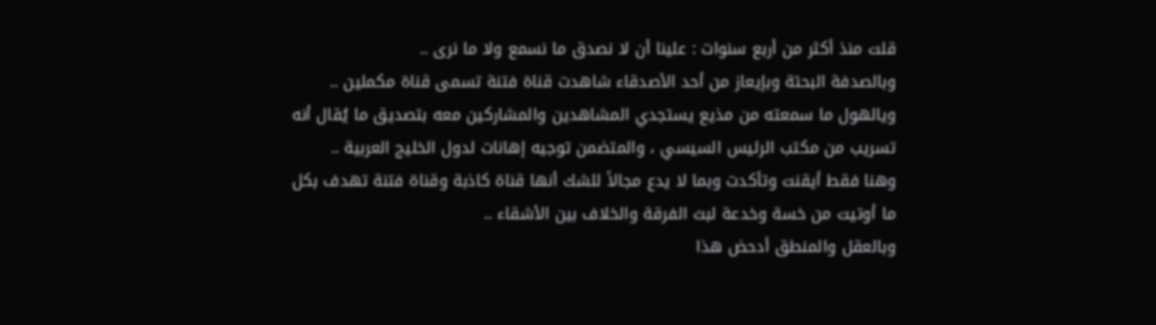قلت منذ أكثر من أربع سنوات : علينا أن لا نصدق ما نسمع ولا ما نرى ..
وبالصدفة البحتة وبإيعاز من أحد الأصدقاء شاهدت قناة فتنة تسمى قناة مكملين ..
ويالهول ما سمعته من مذيع يستجدي المشاهدين والمشاركين معه بتصديق ما يُقال أنه تسريب من مكتب الرئيس السيسي ، والمتضمن توجيه إهانات لدول الخليج العربية ..
وهنا فقط أيقنت وتأكدت وبما لا يدع مجالاً للشك أنها قناة كاذبة وقناة فتنة تهدف بكل ما أوتيت من خسة وخدعة لبث الفرقة والخلاف بين الأشقاء ..
وبالعقل والمنطق أدحض هذا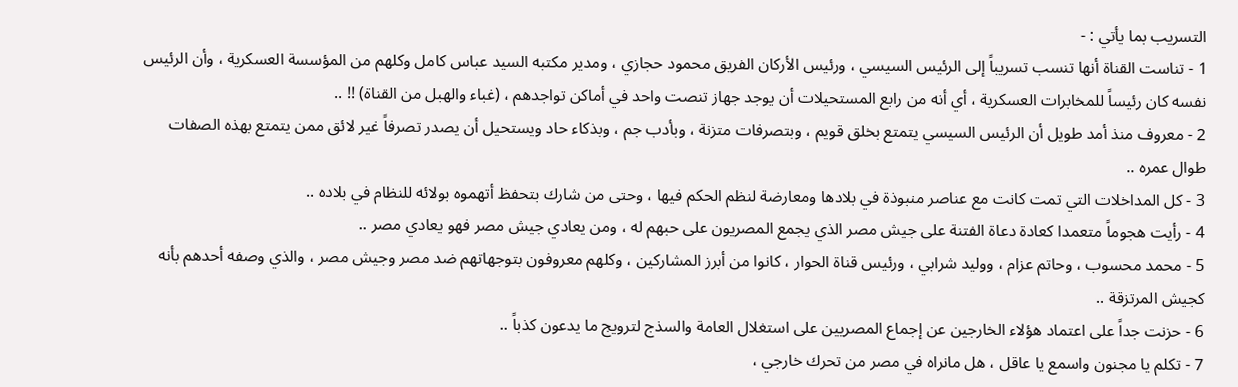التسريب بما يأتي : -
1 - تناست القناة أنها تنسب تسريباً إلى الرئيس السيسي ، ورئيس الأركان الفريق محمود حجازي ، ومدير مكتبه السيد عباس كامل وكلهم من المؤسسة العسكرية ، وأن الرئيس نفسه كان رئيساً للمخابرات العسكرية ، أي أنه من رابع المستحيلات أن يوجد جهاز تنصت واحد في أماكن تواجدهم ، (غباء والهبل من القناة) !! ..
2 - معروف منذ أمد طويل أن الرئيس السيسي يتمتع بخلق قويم ، وبتصرفات متزنة ، وبأدب جم ، وبذكاء حاد ويستحيل أن يصدر تصرفاً غير لائق ممن يتمتع بهذه الصفات طوال عمره ..
3 - كل المداخلات التي تمت كانت مع عناصر منبوذة في بلادها ومعارضة لنظم الحكم فيها ، وحتى من شارك بتحفظ أتهموه بولائه للنظام في بلاده ..
4 - رأيت هجوماً متعمدا كعادة دعاة الفتنة على جيش مصر الذي يجمع المصريون على حبهم له ، ومن يعادي جيش مصر فهو يعادي مصر ..
5 - محمد محسوب ، وحاتم عزام ، ووليد شرابي ، ورئيس قناة الحوار ، كانوا من أبرز المشاركين ، وكلهم معروفون بتوجهاتهم ضد مصر وجيش مصر ، والذي وصفه أحدهم بأنه كجيش المرتزقة ..
6 - حزنت جداً على اعتماد هؤلاء الخارجين عن إجماع المصريين على استغلال العامة والسذج لترويج ما يدعون كذباً ..
7 - تكلم يا مجنون واسمع يا عاقل ، هل مانراه في مصر من تحرك خارجي ،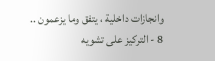وانجازات داخلية ، يتفق وما يزعمون ..
8 - التركيز على تشويه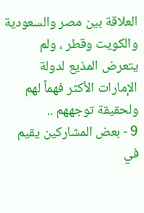العلاقة بين مصر والسعودية والكويت وقطر ، ولم يتعرض المذيع لدولة الإمارات الأكثر فهماً لهم ولحقيقة توجههم ..
9 - بعض المشاركين يقيم في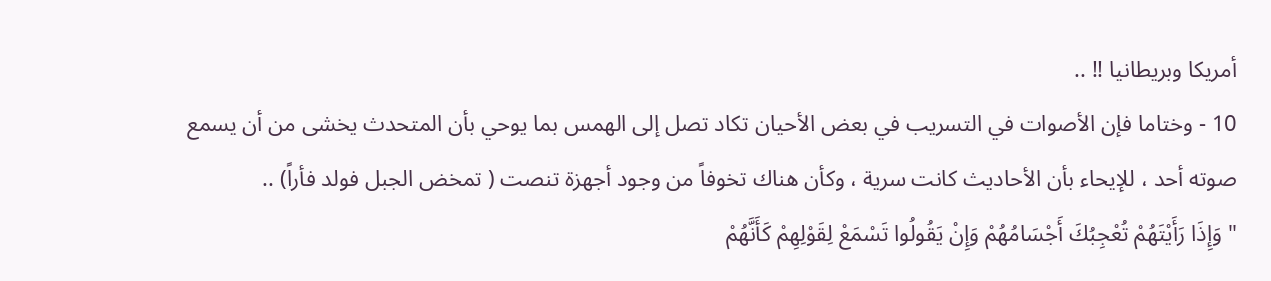أمريكا وبريطانيا !! ..
10 - وختاما فإن الأصوات في التسريب في بعض الأحيان تكاد تصل إلى الهمس بما يوحي بأن المتحدث يخشى من أن يسمع صوته أحد ، للإيحاء بأن الأحاديث كانت سرية ، وكأن هناك تخوفاً من وجود أجهزة تنصت ( تمخض الجبل فولد فأراً) ..
" وَإِذَا رَأَيْتَهُمْ تُعْجِبُكَ أَجْسَامُهُمْ وَإِنْ يَقُولُوا تَسْمَعْ لِقَوْلِهِمْ كَأَنَّهُمْ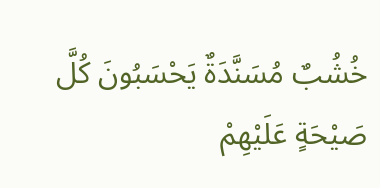خُشُبٌ مُسَنَّدَةٌ يَحْسَبُونَ كُلَّ صَيْحَةٍ عَلَيْهِمْ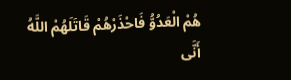هُمْ الْعَدُوُّ فَاحْذَرْهُمْ قَاتَلَهُمْ اللَّهُ أَنَّى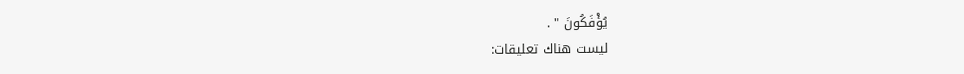يُؤْفَكُونَ " .
ليست هناك تعليقات: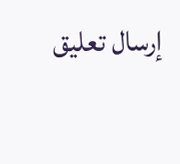إرسال تعليق